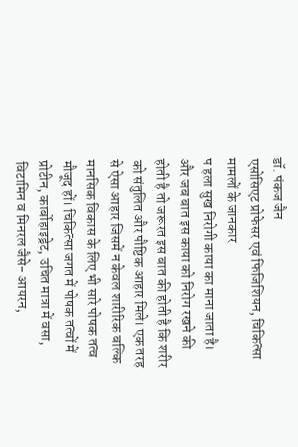डॉ. पंकज जैन
एसोसिएट प्रोफेसर एवं फिजिशियन, चिकित्सा मामलों के जानकार
प हला सुख निरोगी काया का माना जाता है। और जब बात इस काया को निरोग रखने की होती है तो जरूरत इस बात की होती है कि शरीर को संतुलित और पौष्टिक आहार मिले। एक तरह से ऐसा आहार जिसमें न केवल शारीरिक बल्कि मानसिक विकास के लिए भी सारे पोषक तत्व मौजूद हों। चिकित्सा जगत में पोषक तत्वों में प्रोटीन, कार्बोहाइड्रेट, उचित मात्रा में वसा, विटामिन व मिनरल जैसे- आयरन,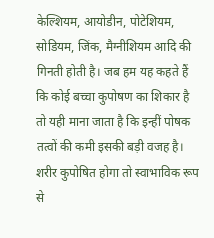केल्शियम, आयोडीन, पोटेशियम, सोडियम, जिंक, मैग्नीशियम आदि की गिनती होती है। जब हम यह कहते हैं कि कोई बच्चा कुपोषण का शिकार है तो यही माना जाता है कि इन्हीं पोषक तत्वों की कमी इसकी बड़ी वजह है। शरीर कुपोषित होगा तो स्वाभाविक रूप से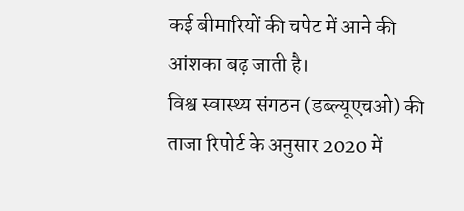कई बीमारियों की चपेट में आने की आंशका बढ़ जाती है।
विश्व स्वास्थ्य संगठन (डब्ल्यूएचओ) की ताजा रिपोर्ट के अनुसार 2020 में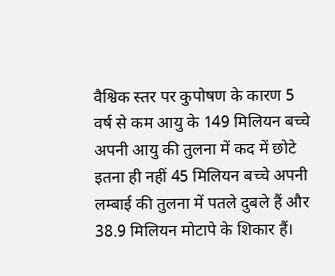वैश्विक स्तर पर कुपोषण के कारण 5 वर्ष से कम आयु के 149 मिलियन बच्चे अपनी आयु की तुलना में कद में छोटे इतना ही नहीं 45 मिलियन बच्चे अपनी लम्बाई की तुलना में पतले दुबले हैं और 38.9 मिलियन मोटापे के शिकार हैं।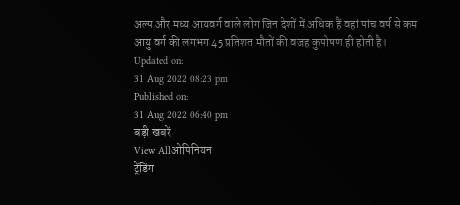अल्प और मध्य आयवर्ग वाले लोग जिन देशों में अधिक हैं वहां पांच वर्ष से कम आयु वर्ग की लगभग 45 प्रतिशत मौतों की वजह कुपोषण ही होती है।
Updated on:
31 Aug 2022 08:23 pm
Published on:
31 Aug 2022 06:40 pm
बड़ी खबरें
View Allओपिनियन
ट्रेंडिंग